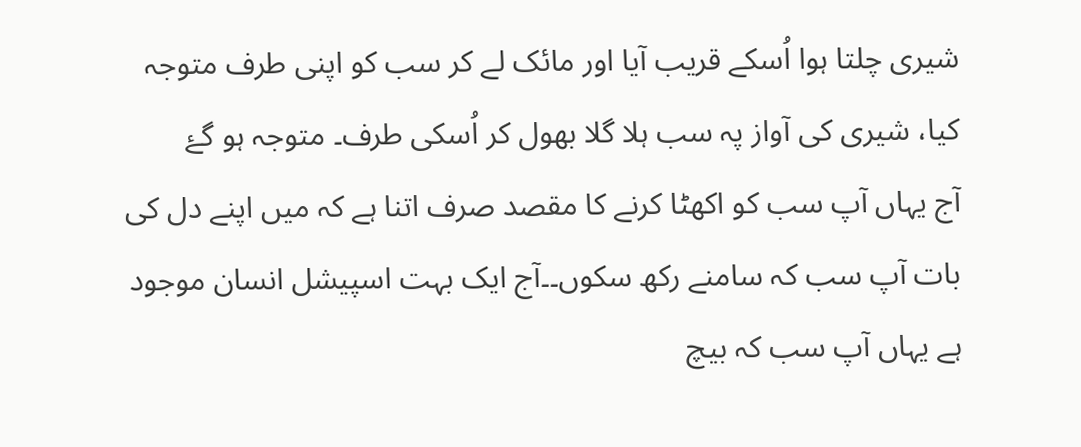شیری چلتا ہوا اُسکے قریب آیا اور مائک لے کر سب کو اپنی طرف متوجہ کیا، شیری کی آواز پہ سب ہلا گلا بھول کر اُسکی طرف۔ متوجہ ہو گۓ
آج یہاں آپ سب کو اکھٹا کرنے کا مقصد صرف اتنا ہے کہ میں اپنے دل کی بات آپ سب کہ سامنے رکھ سکوں۔۔آج ایک بہت اسپیشل انسان موجود ہے یہاں آپ سب کہ بیچ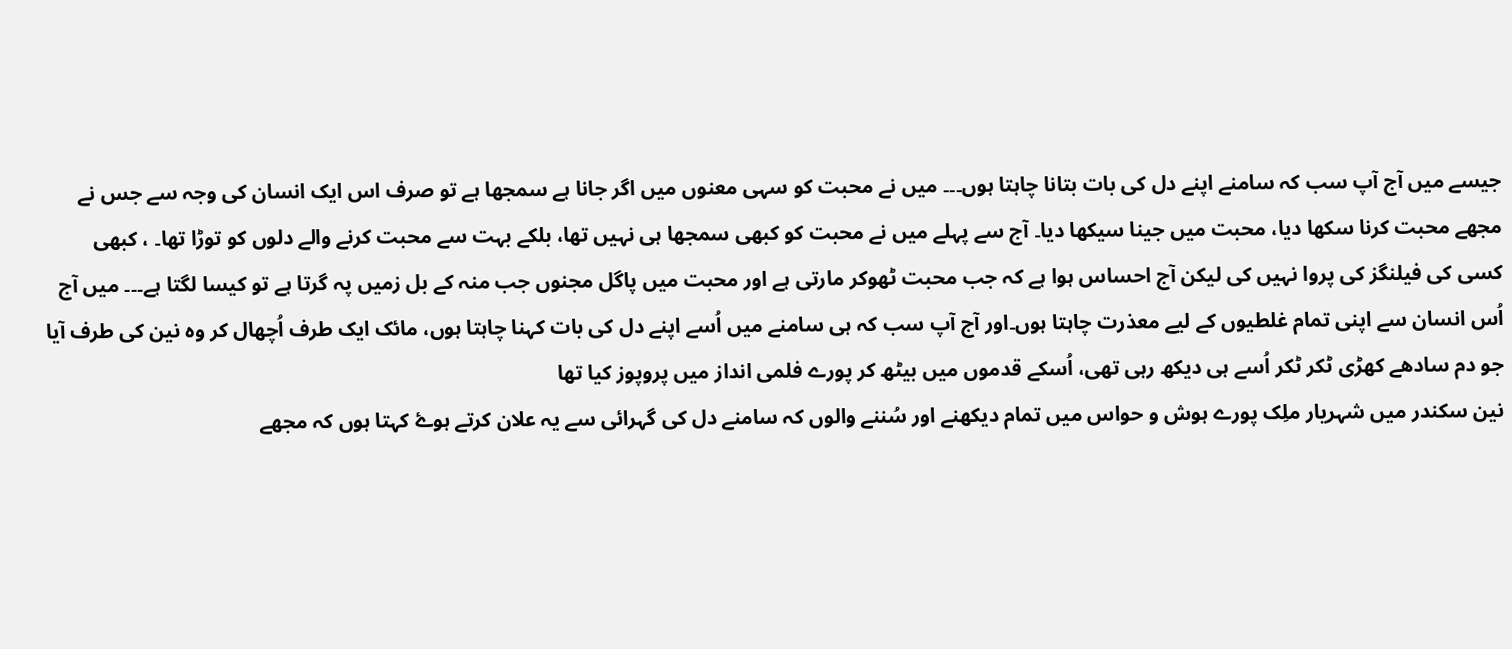جیسے میں آج آپ سب کہ سامنے اپنے دل کی بات بتانا چاہتا ہوں۔۔۔ میں نے محبت کو سہی معنوں میں اگر جانا ہے سمجھا ہے تو صرف اس ایک انسان کی وجہ سے جس نے مجھے محبت کرنا سکھا دیا، محبت میں جینا سیکھا دیا۔ آج سے پہلے میں نے محبت کو کبھی سمجھا ہی نہیں تھا، بلکے بہت سے محبت کرنے والے دلوں کو توڑا تھا۔ ، کبھی کسی کی فیلنگز کی پروا نہیں کی لیکن آج احساس ہوا ہے کہ جب محبت ٹھوکر مارتی ہے اور محبت میں پاگل مجنوں جب منہ کے بل زمیں پہ گرتا ہے تو کیسا لگتا ہے۔۔۔ میں آج اُس انسان سے اپنی تمام غلطیوں کے لیے معذرت چاہتا ہوں۔اور آج آپ سب کہ ہی سامنے میں اُسے اپنے دل کی بات کہنا چاہتا ہوں، مائک ایک طرف اُچھال کر وہ نین کی طرف آیا جو دم سادھے کھڑی ٹکر ٹکر اُسے ہی دیکھ رہی تھی، اُسکے قدموں میں بیٹھ کر پورے فلمی انداز میں پروپوز کیا تھا
نین سکندر میں شہریار ملِک پورے ہوش و حواس میں تمام دیکھنے اور سُننے والوں کہ سامنے دل کی گہرائی سے یہ علان کرتے ہوۓ کہتا ہوں کہ مجھے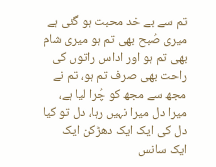تم سے بے خد محبت ہو گئی ہے میری صُبح بھی تم ہو میری شام بھی تم ہو اور اداس راتوں کی راحت بھی صرف تم ہو، تم نے مجھ سے مجھ کو چُرا لیا ہے، میرا دل میرا نہیں رہا، دل تو کیا دل کی ایک ایک دھڑکن ایک ایک سانس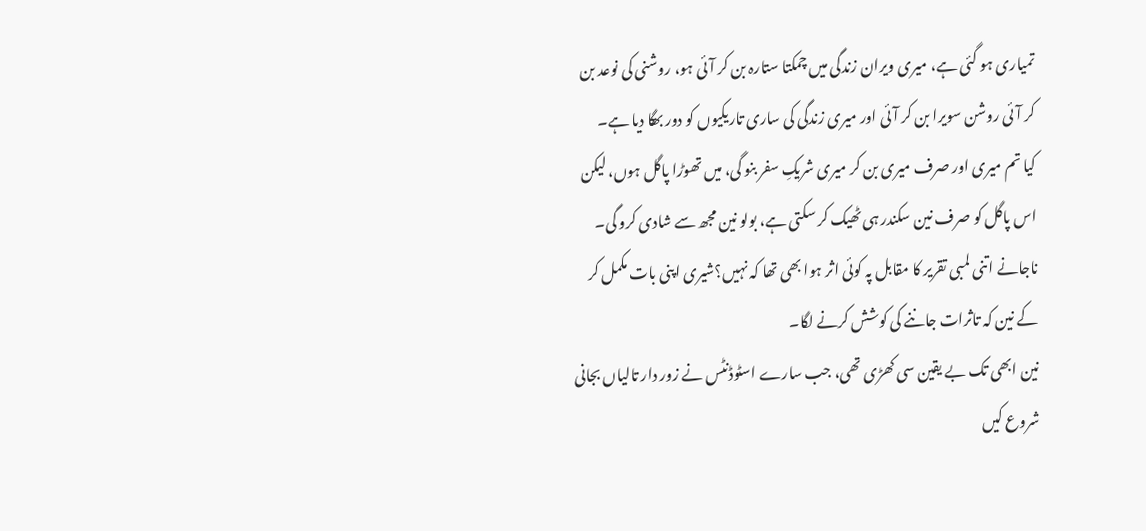تمیاری ہو گئی ہے، میری ویران زندگی میں چمکتا ستارہ بن کر آئی ہو، روشنی کی نوعد بن کر آئی روشن سویرا بن کر آئی اور میری زندگی کی ساری تاریکیوں کو دور بھگا دیا ہے۔
کیا تم میری اور صرف میری بن کر میری شریکِ سفر بنو گی، میں تھوڑا پاگل ہوں، لیکن اس پاگل کو صرف نین سکندر ہی ٹھیک کر سکتی ہے، بولو نین مجھ سے شادی کرو گی۔ ناجانے اتنی لمبی تقریر کا مقابل پہ کوئی اثر ہوا بھی تھا کہ نہیں؟شیری اپنی بات مکمل کر کے نین کہ تاثرات جاننے کی کوشش کرنے لگا۔
نین ابھی تک بے یقین سی کھڑی تھی، جب سارے اسٹوڈنٹس نے زور دار تالیاں بجانی شروع کیں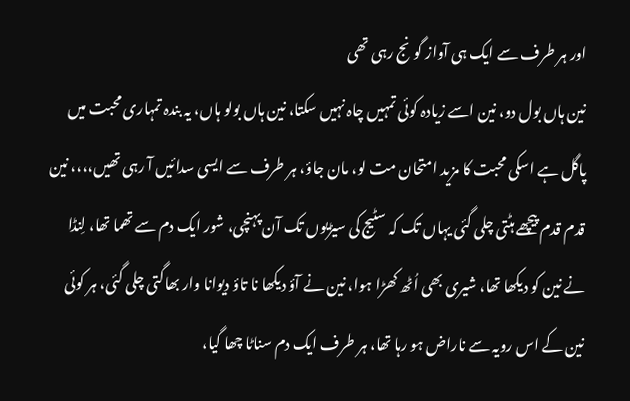اور ہر طرف سے ایک ہی آواز گونج رہی تھی
نین ہاں بول دو، نین اسے زیادہ کوئی تمہیں چاہ نہیں سکتا، نین ہاں بولو ہاں، یہ بندہ تمہاری محبت میں پاگل ہے اسکی محبت کا مزید امتحان مت لو، مان جاؤ، ہر طرف سے ایسی سدائیں آ رہی تھیں،،،، نین قدم قدم پیچھے ہٹتی چلی گئی یہاں تک کہ سٹیج کی سیڑیوں تک آن پہنچی، شور ایک دم سے تھما تھا، لِنڈا نے نین کو دیکھا تھا، شیری بھی اُٹھ کھڑا ہوا، نین نے آؤ دیکھا نا تاؤ دیوانا وار بھاگتی چلی گئی، ہر کوئی نین کے اس رویہ سے ناراض ہو رہا تھا، ہر طرف ایک دم سناٹا چھا گیا،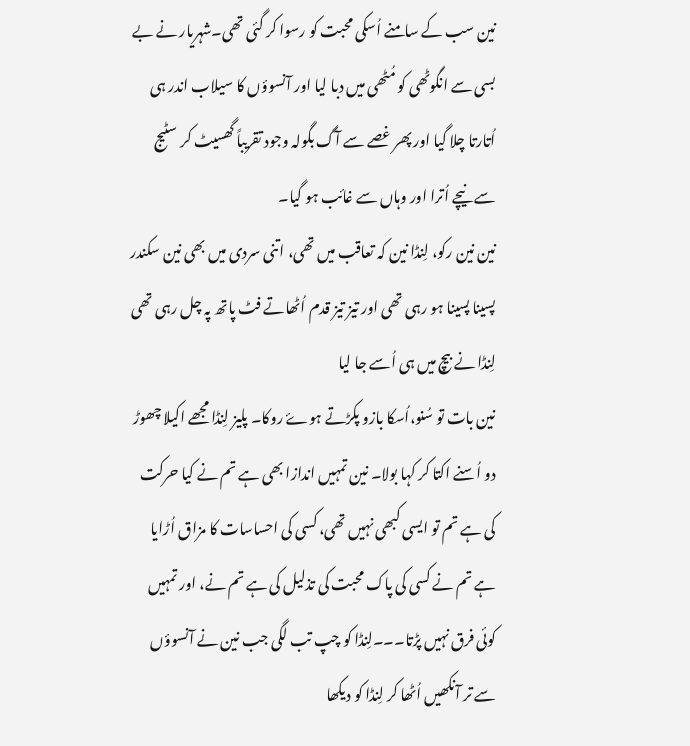نین سب کے سامنے اُسکی محبت کو رسوا کر گئی تھی۔شہریار نے بے بسی سے انگوٹھی کو مُٹھی میں دبا لیا اور آنسوؤں کا سیلاب اندر ہی اُتارتا چلا گیا اور پھر غصے سے آگ بگولہ وجود تقریباً گھسیٹ کر سٹیج سے نیچے اُترا اور وہاں سے غائب ہو گیا۔
نین نین رکو، لِنڈا نین کہ تعاقب میں تھی، اتنی سردی میں بھی نین سکندر پسینا پسینا ہو رہی تھی اور تیز تیز قدم اُٹھاتے فٹ پاتھ پہ چل رہی تھی لِنڈا نے بیچ میں ہی اُسے جا لیا
نین بات تو سُنو،اُسکا بازو پکڑتے ہوۓ روکا۔ پلیز لِنڈا مجھے اکیلا چھوڑ دو اُسنے اکتا کر کہا بولا۔ نین تمہیں اندازا بھی ہے تم نے کیا حرکت کی ہے تم تو ایسی کبھی نہیں تھی، کسی کی احساسات کا مزاق اُڑایا ہے تم نے کسی کی پاک محبت کی تذلیل کی ہے تم نے، اور تمہیں کوئی فرق نہیں پڑتا۔۔۔لِنڈا کو چپ تب لگی جب نین نے آنسوؤں سے تر آنکھیں اُٹھا کر لِنڈا کو دیکھا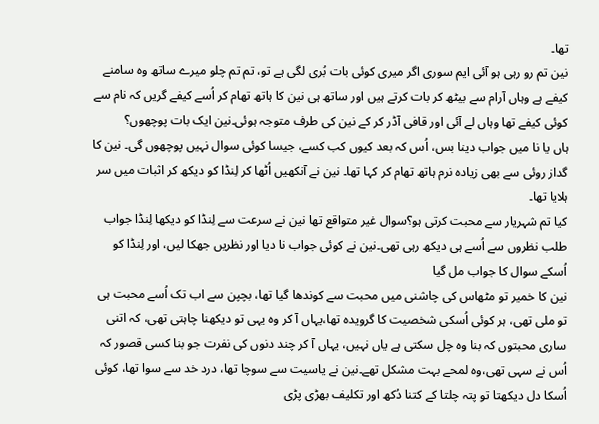تھا۔
نین تم رو رہی ہو آئی ایم سوری اگر میری کوئی بات بُری لگی ہے تو، تم تم چلو میرے ساتھ وہ سامنے کیفے ہے وہاں آرام سے بیٹھ کر بات کرتے ہیں اور ساتھ ہی نین کا ہاتھ تھام کر اُسے کیفے گریں کہ نام سے کوئی کیفے تھا وہاں لے آئی اور قافی آڈر کر کے نین کی طرف متوجہ ہوئی۔نین ایک بات پوچھوں؟
ہاں یا نا میں جواب دینا بس، اُس کہ بعد کیوں کب کسے، جیسا کوئی سوال نہیں پوچھوں گی۔ نین کا گداز روئی سے بھی زیادہ نرم ہاتھ تھام کر کہا تھا۔ نین نے آنکھیں اُٹھا کر لِنڈا کو دیکھ کر اثبات میں سر ہلایا تھا۔
کیا تم شہریار سے محبت کرتی ہو؟سوال غیر متواقع تھا نین نے سرعت سے لِنڈا کو دیکھا لِنڈا جواب طلب نظروں سے اُسے ہی دیکھ رہی تھی۔نین نے کوئی جواب نا دیا اور نظریں جھکا لیں، اور لِنڈا کو اُسکے سوال کا جواب مل گیا
نین کا خمیر تو مٹھاس کی چاشنی میں محبت سے کوندھا گیا تھا، بچپن سے اب تک اُسے محبت ہی تو ملی تھی، ہر کوئی اُسکی شخصیت کا گرویدہ تھا،یہاں آ کر وہ یہی تو دیکھنا چاہتی تھی، کہ اتنی ساری محبتوں کہ بنا وہ چل سکتی ہے یاں نہیں، یہاں آ کر چند دنوں کی نفرت جو بنا کسی قصور کہ اُس نے سہی تھی،وہ لمحے بہت مشکل تھے۔نین نے یاسیت سے سوچا تھا، درد خد سے سوا تھا، کوئی اُسکا دل دیکھتا تو پتہ چلتا کے کتنا دُکھ اور تکلیف بھڑی پڑی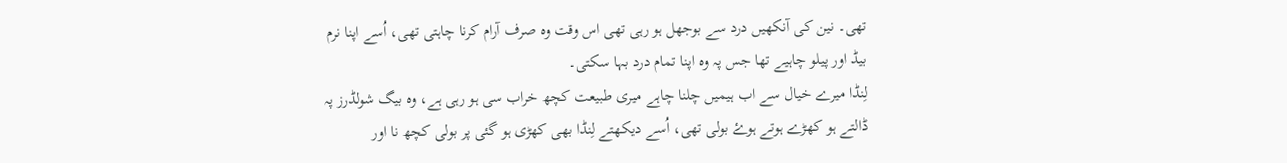تھی۔ نین کی آنکھیں درد سے بوجھل ہو رہی تھی اس وقت وہ صرف آرام کرنا چاہتی تھی، اُسے اپنا نرم بیڈ اور پیلو چاہیے تھا جس پہ وہ اپنا تمام درد بہا سکتی۔
لِنڈا میرے خیال سے اب ہیمیں چلنا چاہے میری طبیعت کچھ خراب سی ہو رہی ہے، وہ بیگ شولڈرز پہ ڈالتے ہو کھڑے ہوتے ہوۓ بولی تھی، اُسے دیکھتے لِنڈا بھی کھڑی ہو گئی پر بولی کچھ نا اور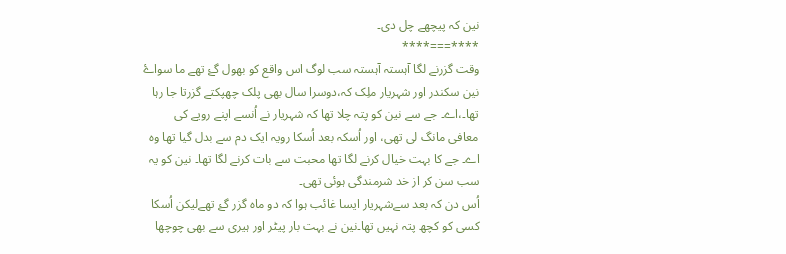نین کہ پیچھے چل دی۔
****===****
وقت گزرنے لگا آہستہ آہستہ سب لوگ اس واقع کو بھول گۓ تھے ما سواۓ نین سکندر اور شہریار ملِک کہ،دوسرا سال بھی پلک چھپکتے گزرتا جا رہا تھا۔،اے۔ جے سے نین کو پتہ چلا تھا کہ شہریار نے اُنسے اپنے رویے کی معافی مانگ لی تھی، اور اُسکہ بعد اُسکا رویہ ایک دم سے بدل گیا تھا وہ اے۔ جے کا بہت خیال کرنے لگا تھا محبت سے بات کرنے لگا تھا۔ نین کو یہ سب سن کر از خد شرمندگی ہوئی تھی۔
اُس دن کہ بعد سےشہریار ایسا غائب ہوا کہ دو ماہ گزر گۓ تھےلیکن اُسکا کسی کو کچھ پتہ نہیں تھا۔نین نے بہت بار پیٹر اور ہیری سے بھی چوچھا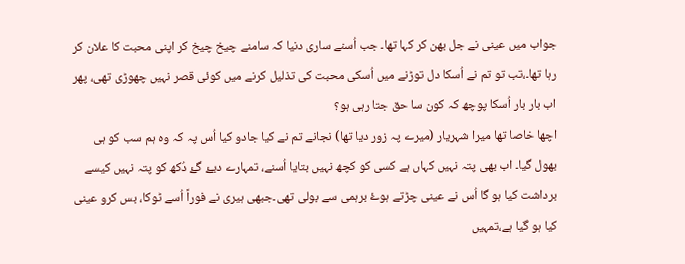جواب میں عینی نے جل بھن کر کہا تھا۔ جب اُسنے ساری دنیا کہ سامنے چیخ چیخ کر اپنی محبت کا علان کر رہا تھا۔،تب تو تم نے اُسکا دل توڑنے میں اُسکی محبت کی تذلیل کرنے میں کوئی قصر نہیں چھوڑی تھی، پھر اب بار بار اُسکا پوچھ کہ کون سا حق جتا رہی ہو؟
اچھا خاصا تھا میرا شہریار (میرے پہ زور دیا تھا) نجانے تم نے کیا جادو کیا اُس پہ کہ وہ ہم سب کو ہی بھول گیا۔ اب بھی پتہ نہیں کہاں ہے کسی کو کچھ نہیں بتایا اُسنے، تمہارے دیۓ گۓ دُکھ کو پتہ نہیں کیسے برداشت کیا ہو گا اُس نے عینی چڑتے ہوۓ برہمی سے بولی تھی۔جبھی ہیری نے فوراً اُسے ٹوکا، بس کرو عینی کیا ہو گیا ہے،تمہیں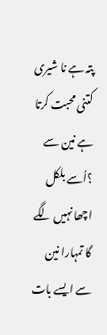پتہ ہے نا شیری کتنی محبت کرتا ہے نین سے ؟اُسے بلکل اچھا نہیں لگے گا تمہارا نین سے ایسے بات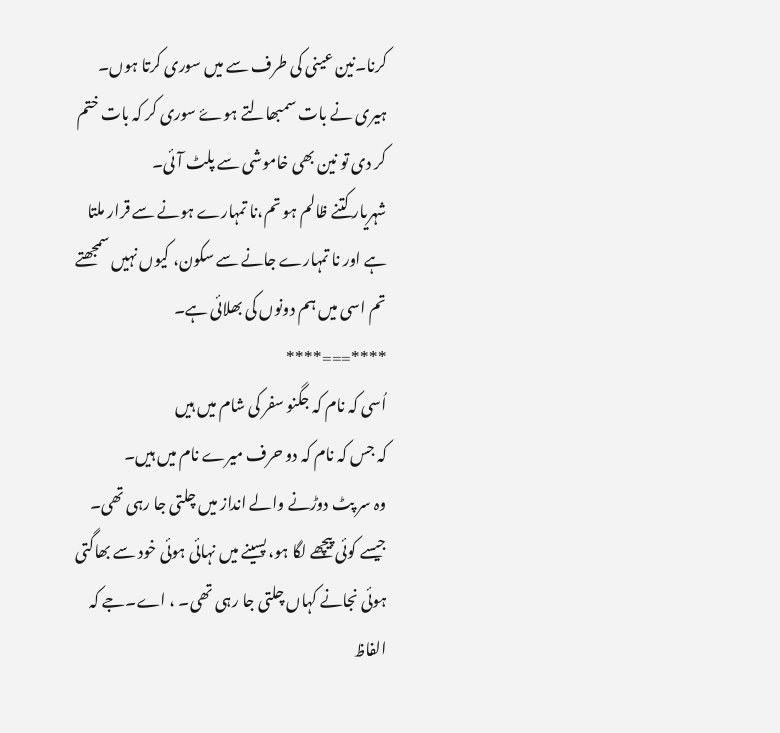کرنا۔نین عینی کی طرف سے میں سوری کرتا ہوں۔ ہیری نے بات سمبھالتے ہوۓ سوری کر کہ بات ختم کر دی تو نین بھی خاموشی سے پلٹ آئی۔
شہریار کتنے ظالم ہو تم،نا تمہارے ہونے سے قرار ملتا ہے اور نا تمہارے جانے سے سکون، کیوں نہیں سمجھتے تم اسی میں ہم دونوں کی بھلائی ہے۔
****===****
اُسی کہ نام کہ جگنو سفر کی شام میں ہیں
کہ جس کہ نام کہ دو حرف میرے نام میں ہیں۔
وہ سر پٹ دوڑنے والے انداز میں چلتی جا رہی تھی۔ جیسے کوئی پیچھے لگا ہو، پسینے میں نہائی ہوئی خود سے بھاگتی ہوئی نجانے کہاں چلتی جا رہی تھی۔ ، اے۔جے کہ الفاظ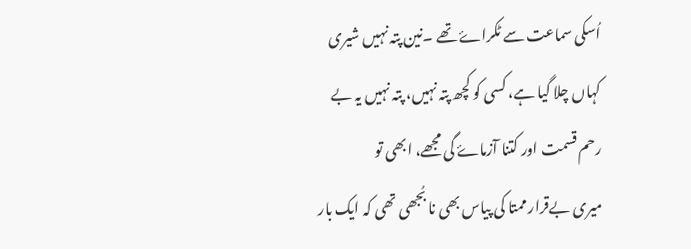اُسکی سماعت سے ٹکراۓ تھے ۔نین پتہ نہیں شیری کہاں چلا گیا ہے، کسی کو کچھ پتہ نہیں، پتہ نہیں یہ بے رحم قسمت اور کتنا آزماۓ گی مجھے، ابھی تو
میری بےقرار ممتا کی پیاس بھی نا بُجھی تھی کہ ایک بار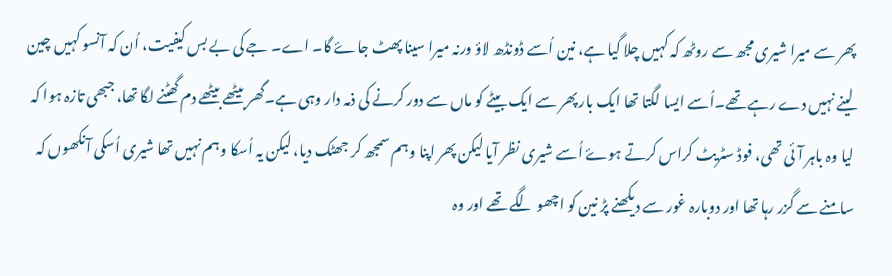پھر سے میرا شیری مجھ سے روٹھ کہ کہیں چلا گیا ہے، نین اُسے ڈونڈھ لاؤ ورنہ میرا سینا پھٹ جاۓ گا۔ اے۔ جے کی بے بس کیفیت، اُن کہ آنسو کہیں چین لینے نہیں دے رہے تھے۔اُسے ایسا لگتا تھا ایک بار پھر سے ایک بیٹے کو ماں سے دور کرنے کی ذمہ دار وہی ہے۔گھر بیٹھے بیٹھے دم گھٹنے لگا تھا، جبھی تازہ ہوا کہ لیا وہ باہر آئی تھی، فوڈ سٹریٹ کراس کرتے ہوۓ اُسے شیری نظر آیا لیکن پھر اپنا وہم سمجھ کر جھٹک دیا، لیکن یہ اُسکا وہم نہیں تھا شیری اُسکی آنکھوں کہ سامنے سے گزر رہا تھا اور دوبارہ غور سے دیکھنے پڑ نین کو اچھو لگے تھے اور وہ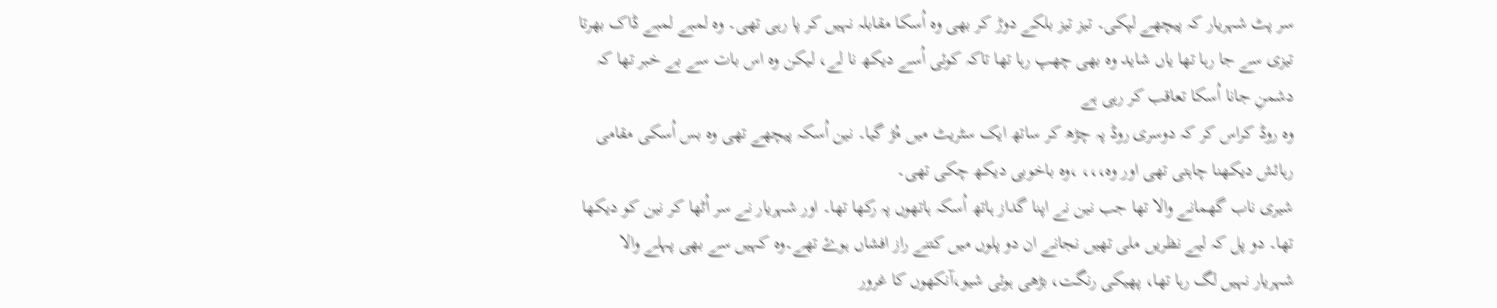سر پٹ شہریار کہ پیچھے لپکی۔ تیز تیز بلکے دوڑ کر بھی وہ اُسکا مقابلہ نہیں کر پا رہی تھی۔ وہ لمبے لمبے ڈاک بھرتا تیزی سے جا رہا تھا یاں شاید وہ بھی چھپ رہا تھا تاکہ کوئی اُسے دیکھ نا لے، لیکن وہ اس بات سے بے خبر تھا کہ دشمنِ جانا اُسکا تعاقب کر رہی ہے
وہ روڈ کراس کر کہ دوسری روڈ پہ چڑھ کر ساتھ ایک سٹریٹ میں مُڑ گیا۔ نین اُسکہ پیچھے تھی وہ بس اُسکی مقامی رہائش دیکھنا چاہتی تھی اور وہ،،، ،وہ باخوبی دیکھ چکی تھی۔
شیری ناب گھمانے والا تھا جب نین نے اپنا گداز ہاتھ اُسکہ ہاتھوں پہ رکھا تھا۔ اور شہریار نے سر اُٹھا کر نین کو دیکھا تھا۔ دو پل کہ لیے نظریں ملی تھیں نجانے ان دو پلوں میں کتنے راز افشاں ہوۓ تھے۔وہ کہیں سے بھی پہلے والا شہریار نہیں لگ رہا تھا، پھیکی رنگت، بڑھی ہوئی شیو،آنکھوں کا غرور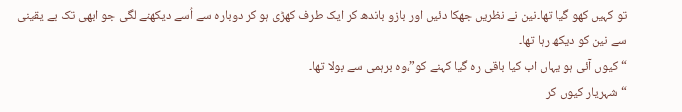تو کہیں کھو گیا تھا۔نین نے نظریں جھکا دئیں اور بازو باندھ کر ایک طرف کھڑی ہو کر دوبارہ سے اُسے دیکھنے لگی جو ابھی تک بے یقینی سے نین کو دیکھ رہا تھا۔
“کیوں آئی ہو یہاں اب کیا باقی رہ گیا کہنے کو”،وہ برہمی سے بولا تھا۔
“شہریار کیوں کر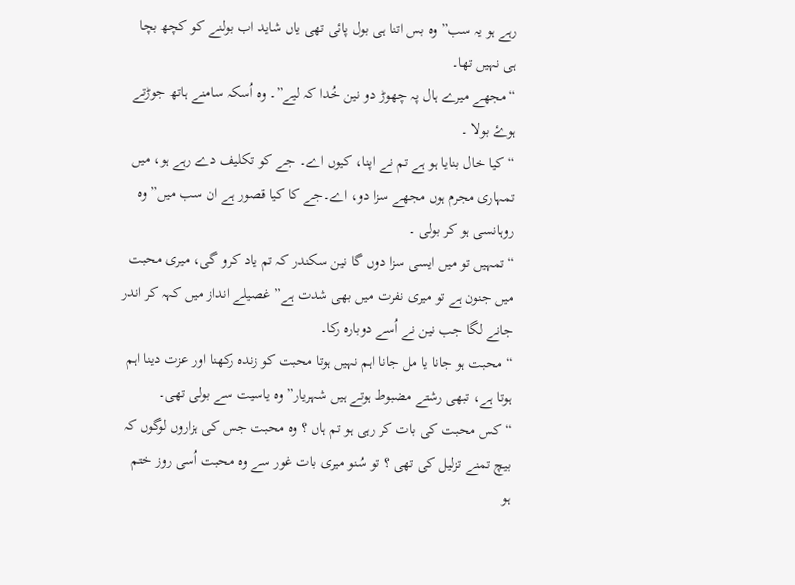رہے ہو یہ سب” وہ بس اتنا ہی بول پائی تھی یاں شاید اب بولنے کو کچھ بچا ہی نہیں تھا۔
“مجھے میرے ہال پہ چھوڑ دو نین خُدا کہ لیے”۔ وہ اُسکہ سامنے ہاتھ جوڑتے ہوۓ بولا ۔
“کیا خال بنایا ہو ہے تم نے اپنا، کیوں اے۔ جے کو تکلیف دے رہے ہو، میں تمہاری مجرم ہوں مجھے سزا دو، اے۔جے کا کیا قصور ہے ان سب میں”وہ روہانسی ہو کر بولی ۔
“تمہیں تو میں ایسی سزا دوں گا نین سکندر کہ تم یاد کرو گی، میری محبت میں جنون ہے تو میری نفرت میں بھی شدت ہے” غصیلے انداز میں کہہ کر اندر جانے لگا جب نین نے اُسے دوبارہ رکا۔
“محبت ہو جانا یا مل جانا اہم نہیں ہوتا محبت کو زندہ رکھنا اور عزت دینا اہم ہوتا ہے، تبھی رشتے مضبوط ہوتے ہیں شہریار” وہ یاسیت سے بولی تھی۔
“کس محبت کی بات کر رہی ہو تم ہاں ؟ وہ محبت جس کی ہزاروں لوگوں کہ بیچ تمنے تزلیل کی تھی ؟ تو سُنو میری بات غور سے وہ محبت اُسی روز ختم ہو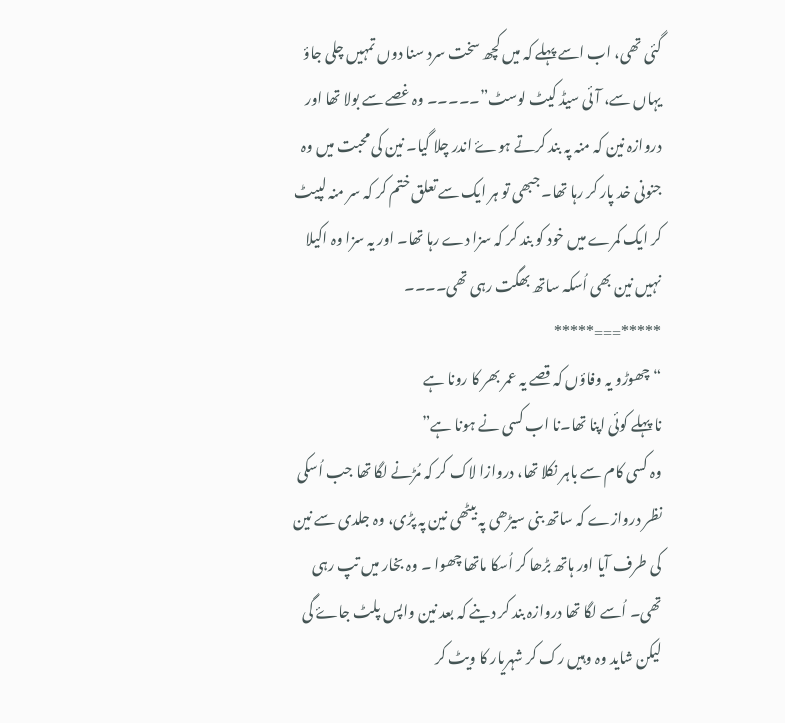گئی تھی، اب اسے پہلے کہ میں کچھ سخت سرد سنا دوں تمہیں چلی جاؤ یہاں سے، آئی سیڈ کیٹ لوسٹ”۔۔۔۔۔ وہ غصے سے بولا تھا اور دروازہ نین کہ منہ پہ بند کرتے ہوۓ اندر چلا گیا۔ نین کی محبت میں وہ جنونی خد پار کر رہا تھا۔ جبھی تو ہر ایک سے تعلق ختم کر کہ سر منہ لپیٹ کر ایک کمرے میں خود کو بند کر کہ سزا دے رہا تھا۔ اور یہ سزا وہ اکیلا نہیں نین بھی اُسکہ ساتھ بھگت رہی تھی۔۔۔۔
*****===*****
“چھوڑو یہ وفاؤں کہ قصے یہ عمر بھر کا رونا ہے
نا پہلے کوئی اپنا تھا۔نا اب کسی نے ہونا ہے”
وہ کسی کام سے باہر نکلا تھا، دروازا لاک کر کہ مُڑنے لگا تھا جب اُسکی نظر دروازے کہ ساتھ بنی سیڑھی پہ بیٹھی نین پہ پڑی، وہ جلدی سے نین کی طرف آیا اور ہاتھ بڑھا کر اُسکا ماتھا چھوا ۔ وہ بخار میں تپ رہی تھی۔ اُسے لگا تھا دروازہ بند کر دینے کہ بعد نین واپس پلٹ جاۓ گی لیکن شاید وہ وہیں رک کر شہریار کا ویٹ کر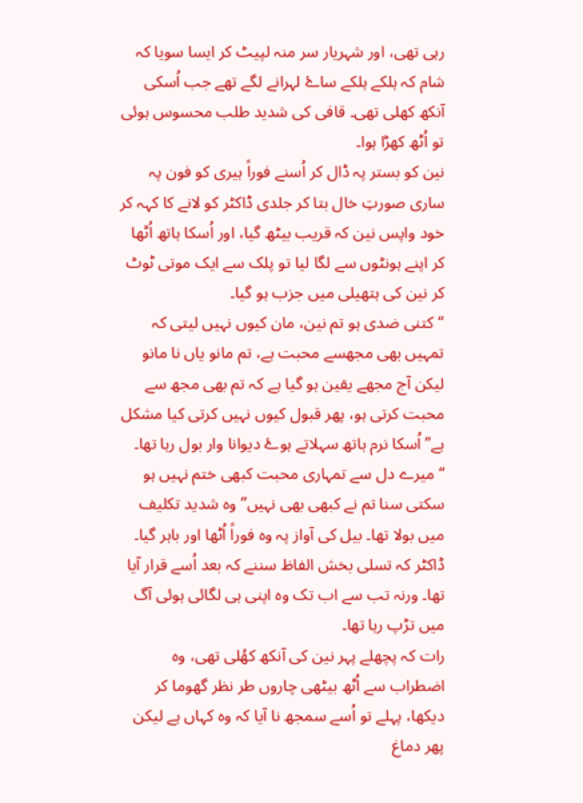رہی تھی، اور شہریار سر منہ لپیٹ کر ایسا سویا کہ شام کہ ہلکے ہلکے ساۓ لہرانے لگے تھے جب اُسکی آنکھ کھلی تھی۔ قافی کی شدید طلب محسوس ہوئی تو اُٹھ کھڑا ہوا۔
نین کو بستر پہ ڈال کر اُسنے فوراً ہیری کو فون پہ ساری صورتِ خال بتا کر جلدی ڈاکٹر کو لانے کا کہہ کر خود واپس نین کہ قریب بیٹھ گیا، اور اُسکا ہاتھ اُٹھا کر اپنے ہونٹوں سے لگا لیا تو پلک سے ایک موتی ٹوٹ کر نین کی ہتھیلی میں جزب ہو گیا۔
“کتنی ضدی ہو تم نین، مان کیوں نہیں لیتی کہ تمہیں بھی مجھسے محبت ہے، تم مانو یاں نا مانو لیکن آج مجھے یقین ہو گیا ہے کہ تم بھی مجھ سے محبت کرتی ہو، پھر قبول کیوں نہیں کرتی کیا مشکل ہے”اُسکا نرم ہاتھ سہلاتے ہوۓ دیوانا وار بول رہا تھا۔ “میرے دل سے تمہاری محبت کبھی ختم نہیں ہو سکتی سنا تم نے کبھی بھی نہیں” وہ شدید تکلیف میں بولا تھا۔ بیل کی آواز پہ وہ فوراً اُٹھا اور باہر گیا۔
ڈاکٹر کہ تسلی بخش الفاظ سننے کہ بعد اُسے قرار آیا تھا۔ ورنہ تب سے اب تک وہ اپنی ہی لگائی ہوئی آگ میں تڑپ رہا تھا۔
رات کہ پچھلے پہر نین کی آنکھ کھُلی تھی، وہ اضطراب سے اُٹھ بیٹھی چاروں طر نظر گھوما کر دیکھا، پہلے تو اُسے سمجھ نا آیا کہ وہ کہاں ہے لیکن پھر دماغ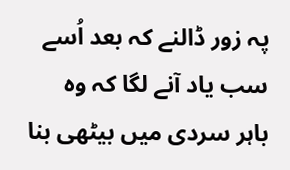پہ زور ڈالنے کہ بعد اُسے سب یاد آنے لگا کہ وہ باہر سردی میں بیٹھی بنا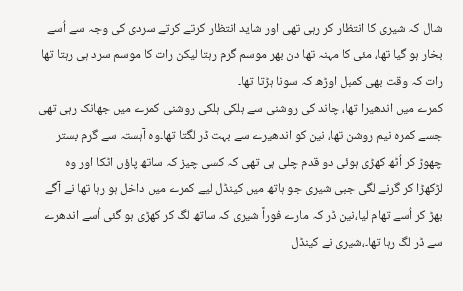شال کہ شیری کا انتظار کر رہی تھی اور شاید انتظار کرتے کرتے سردی کی وجہ سے اُسے بخار ہو گیا تھا، مئی کا مہنہ تھا دن بھر موسم گرم رہتا لیکن رات کا موسم سرد ہی رہتا تھا رات کہ وقت بھی کمبل اوڑھ کہ سونا ہڑتا تھا۔
کمرے میں اندھیرا تھا، چاند کی روشنی سے ہلکی ہلکی روشنی کمرے میں جھانک رہی تھی جسے کمرہ نیم روشن تھا، نین کو اندھیرے سے بہت ڈر لگتا تھا۔وہ آہستہ سے گرم بستر چھوڑ کر اُٹھ کھڑی ہوئی دو قدم چلی ہی تھی کہ کسی چیز کہ ساتھ پاؤں اٹکا اور وہ لڑکھڑا کر گرنے لگی جبی شیری جو ہاتھ میں کینڈل لیے کمرے میں داخل ہو رہا تھا نے آگے بھڑ کر اُسے تھام لیا،نین ڈر کہ مارے فوراً شیری کہ ساتھ لگ کر کھڑی ہو گئی اُسے اندھرے سے ڈر لگ رہا تھا۔،شیری نے کینڈل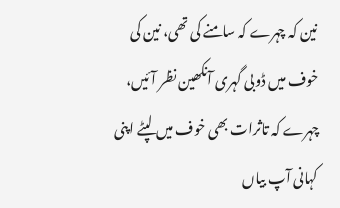نین کہ چہرے کہ سامنے کی تھی، نین کی خوف میں ڈوبی گہری آنکھین نظر آئیں، چہرے کہ تاثرات بھی خوف میں لپٹے اپنی کہانی آپ بیاں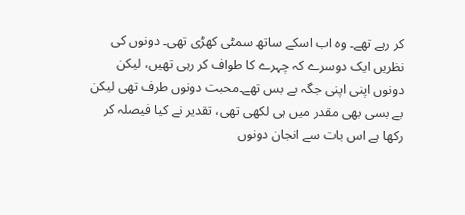کر رہے تھے۔ وہ اب اسکے ساتھ سمٹی کھڑی تھی۔ دونوں کی نظریں ایک دوسرے کہ چہرے کا طواف کر رہی تھیں، لیکن دونوں اپنی اپنی جگہ بے بس تھے۔محبت دونوں طرف تھی لیکن بے بسی بھی مقدر میں ہی لکھی تھی، تقدیر نے کیا فیصلہ کر رکھا ہے اس بات سے انجان دونوں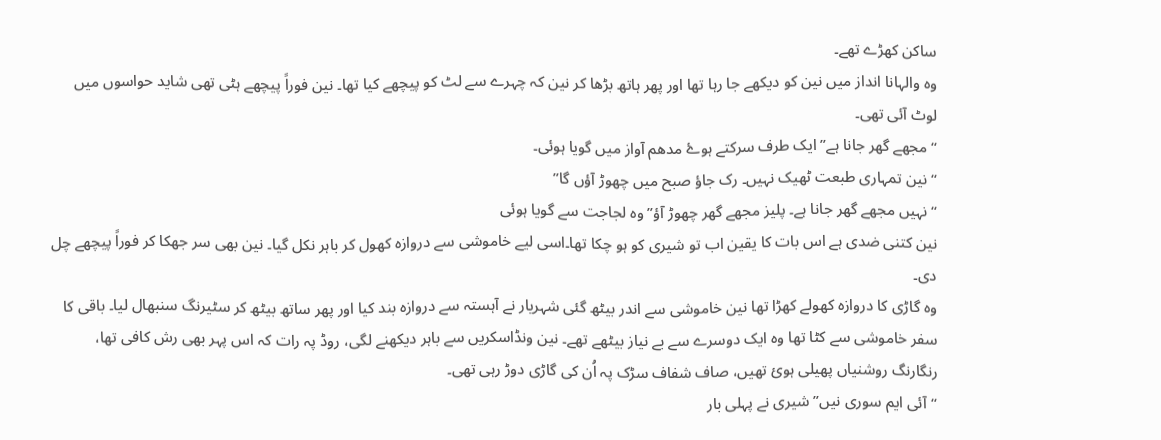ساکن کھڑے تھے۔
وہ والہانا انداز میں نین کو دیکھے جا رہا تھا اور پھر ہاتھ بڑھا کر نین کہ چہرے سے لٹ کو پیچھے کیا تھا۔ نین فوراً پیچھے ہٹی تھی شاید حواسوں میں لوٹ آئی تھی۔
“مجھے گھر جانا ہے” ایک طرف سرکتے ہوۓ مدھم آواز میں گویا ہوئی۔
“نین تمہاری طبعت ٹھیک نہیں۔ رک جاؤ صبح میں چھوڑ آؤں گا”
“نہیں مجھے گھر جانا ہے۔ پلیز مجھے گھر چھوڑ آؤ” وہ لجاجت سے گویا ہوئی
نین کتنی ضدی ہے اس بات کا یقین اب تو شیری کو ہو چکا تھا۔اسی لیے خاموشی سے دروازہ کھول کر باہر نکل گیا۔ نین بھی سر جھکا کر فوراً پیچھے چل دی۔
وہ گاڑی کا دروازہ کھولے کھڑا تھا نین خاموشی سے اندر بیٹھ گئی شہریار نے آہستہ سے دروازہ بند کیا اور پھر ساتھ بیٹھ کر سٹیرنگ سنبھال لیا۔ باقی کا سفر خاموشی سے کٹا تھا وہ ایک دوسرے سے بے نیاز بیٹھے تھے۔ نین ونڈاسکریں سے باہر دیکھنے لگی، روڈ پہ رات کہ اس پہر بھی رش کافی تھا، رنگارنگ روشنیاں پھیلی ہوئ تھیں، صاف شفاف سڑک پہ اُن کی گاڑی دوڑ رہی تھی۔
“آئی ایم سوری نیں” شیری نے پہلی بار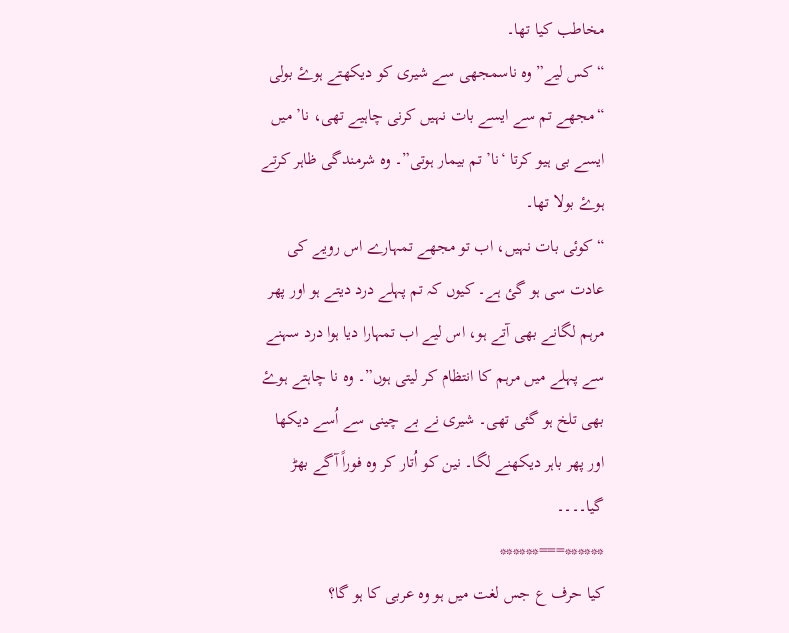مخاطب کیا تھا۔
“کس لیے” وہ ناسمجھی سے شیری کو دیکھتے ہوۓ بولی
“مجھے تم سے ایسے بات نہیں کرنی چاہیے تھی، نا’ میں ایسے بی ہیو کرتا ‘نا’ تم بیمار ہوتی”۔ وہ شرمندگی ظاہر کرتے ہوۓ بولا تھا۔
“کوئی بات نہیں، اب تو مجھے تمہارے اس رویے کی عادت سی ہو گئ ہے۔ کیوں کہ تم پہلے درد دیتے ہو اور پھر مرہم لگانے بھی آتے ہو، اس لیے اب تمہارا دیا ہوا درد سہنے سے پہلے میں مرہم کا انتظام کر لیتی ہوں”۔ وہ نا چاہتے ہوۓ بھی تلخ ہو گئی تھی۔ شیری نے بے چینی سے اُسے دیکھا اور پھر باہر دیکھنے لگا۔ نین کو اُتار کر وہ فوراً آگے بھڑ گیا۔۔۔۔
******===******
کیا حرف ع جس لغت میں ہو وہ عربی کا ہو گا؟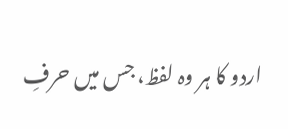اردو کا ہر وہ لفظ، جس میں حرفِ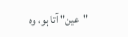"عین" آتا ہو، وہ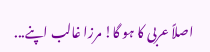اصلاً عربی کا ہو گا! مرزا غالب اپنے...